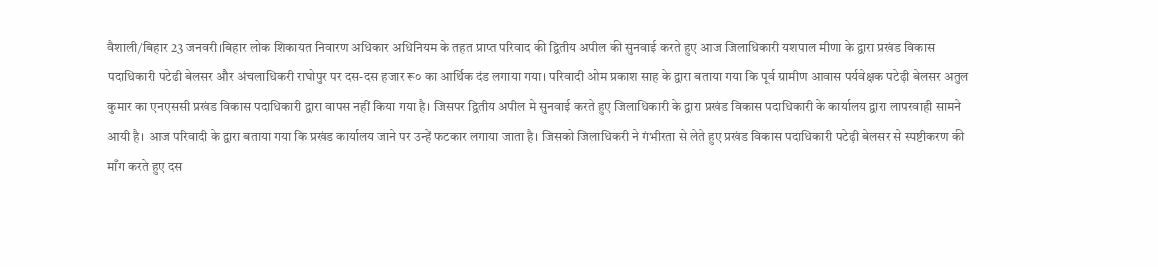वैशाली/बिहार 23 जनवरी।बिहार लोक शिकायत निवारण अधिकार अधिनियम के तहत प्राप्त परिवाद की द्वितीय अपील की सुनवाई करते हुए आज जिलाधिकारी यशपाल मीणा के द्वारा प्रखंड विकास पदाधिकारी पटेढी बेलसर और अंचलाधिकरी राघोपुर पर दस-दस हजार रू० का आर्थिक दंड लगाया गया। परिवादी ओम प्रकाश साह के द्वारा बताया गया कि पूर्व ग्रामीण आवास पर्यवेक्षक पटेढ़ी बेलसर अतुल कुमार का एनएससी प्रखंड विकास पदाधिकारी द्वारा वापस नहीं किया गया है। जिसपर द्वितीय अपील मे सुनवाई करते हुए जिलाधिकारी के द्वारा प्रखंड विकास पदाधिकारी के कार्यालय द्वारा लापरवाही सामने आयी है। आज परिवादी के द्वारा बताया गया कि प्रखंड कार्यालय जाने पर उन्हें फटकार लगाया जाता है। जिसको जिलाधिकरी ने गंभीरता से लेते हुए प्रखंड विकास पदाधिकारी पटेढ़ी बेलसर से स्पष्टीकरण की माँग करते हुए दस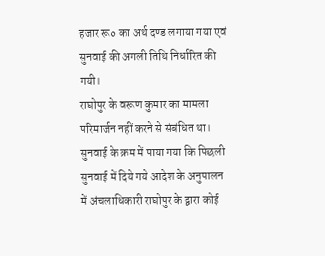हजार रू० का अर्थ दण्ड लगाया गया एवं सुनवाई की अगली तिथि निर्धारित की गयी।
राघोपुर के वरूण कुमार का मामला परिमार्जन नहीं करने से संबंधित था। सुनवाई के क्रम में पाया गया कि पिछली सुनवाई में दिये गये आदेश के अनुपालन में अंचलाधिकारी राघोपुर के द्वारा कोई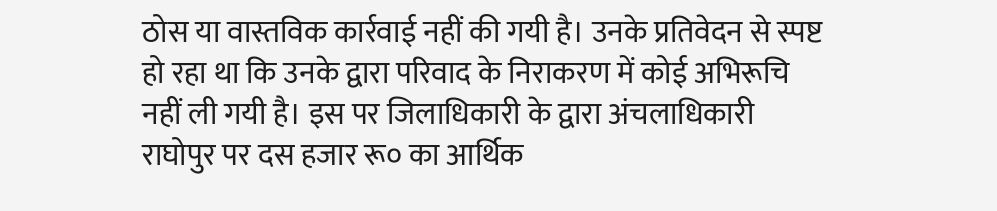ठोस या वास्तविक कार्रवाई नहीं की गयी है। उनके प्रतिवेदन से स्पष्ट हो रहा था कि उनके द्वारा परिवाद के निराकरण में कोई अभिरूचि नहीं ली गयी है। इस पर जिलाधिकारी के द्वारा अंचलाधिकारी राघोपुर पर दस हजार रू० का आर्थिक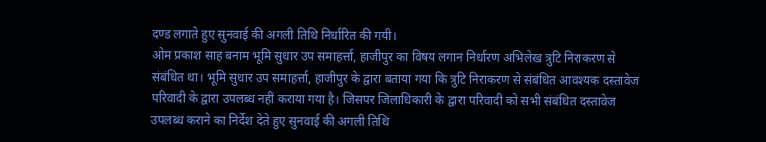दण्ड लगाते हुए सुनवाई की अगली तिथि निर्धारित की गयी।
ओम प्रकाश साह बनाम भूमि सुधार उप समाहर्त्ता, हाजीपुर का विषय लगान निर्धारण अभिलेख त्रुटि निराकरण से संबंधित था। भूमि सुधार उप समाहर्त्ता, हाजीपुर के द्वारा बताया गया कि त्रुटि निराकरण से संबंधित आवश्यक दस्तावेज परिवादी के द्वारा उपलब्ध नहीं कराया गया है। जिसपर जिलाधिकारी के द्वारा परिवादी को सभी संबंधित दस्तावेज उपलब्ध कराने का निर्देश देते हुए सुनवाई की अगली तिथि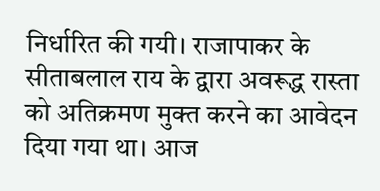निर्धारित की गयी। राजापाकर के सीताबलाल राय के द्वारा अवरूद्ध रास्ता को अतिक्रमण मुक्त करने का आवेदन दिया गया था। आज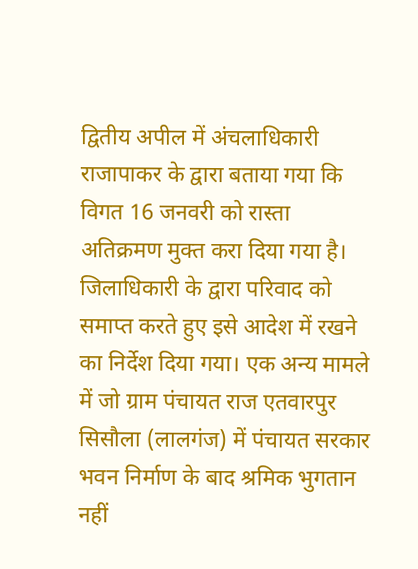द्वितीय अपील में अंचलाधिकारी राजापाकर के द्वारा बताया गया कि विगत 16 जनवरी को रास्ता अतिक्रमण मुक्त करा दिया गया है। जिलाधिकारी के द्वारा परिवाद को समाप्त करते हुए इसे आदेश में रखने का निर्देश दिया गया। एक अन्य मामले में जो ग्राम पंचायत राज एतवारपुर सिसौला (लालगंज) में पंचायत सरकार भवन निर्माण के बाद श्रमिक भुगतान नहीं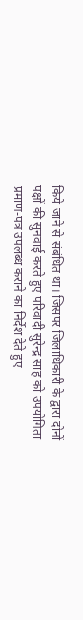किये जाने से संबंधित था। जिसपर जिलाधिकारी के द्वारा दोनों पक्षों की सुनवाई करते हुए परिवादी सुरेन्द्र साह को उपयोगिता प्रमाण-पत्र उपलब्ध कराने का निर्देश देते हुए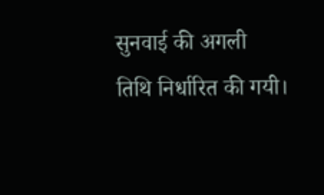सुनवाई की अगली तिथि निर्धारित की गयी।